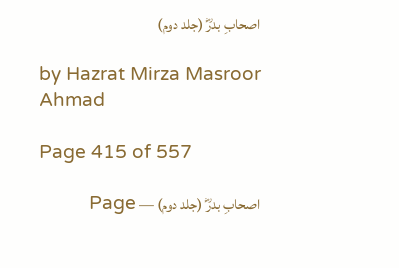اصحابِ بدرؓ (جلد دوم)

by Hazrat Mirza Masroor Ahmad

Page 415 of 557

اصحابِ بدرؓ (جلد دوم) — Page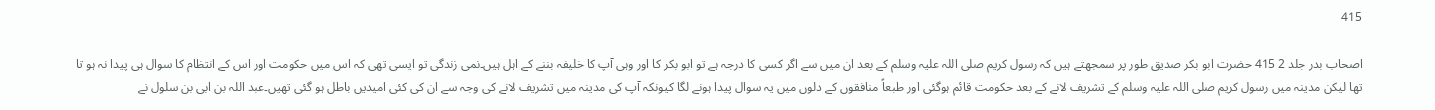415

اصحاب بدر جلد 2 415 حضرت ابو بکر صدیق طور پر سمجھتے ہیں کہ رسول کریم صلی اللہ علیہ وسلم کے بعد ان میں سے اگر کسی کا درجہ ہے تو ابو بکر کا اور وہی آپ کا خلیفہ بننے کے اہل ہیں۔نمی زندگی تو ایسی تھی کہ اس میں حکومت اور اس کے انتظام کا سوال ہی پیدا نہ ہو تا تھا لیکن مدینہ میں رسول کریم صلی اللہ علیہ وسلم کے تشریف لانے کے بعد حکومت قائم ہوگئی اور طبعاً منافقوں کے دلوں میں یہ سوال پیدا ہونے لگا کیونکہ آپ کی مدینہ میں تشریف لانے کی وجہ سے ان کی کئی امیدیں باطل ہو گئی تھیں۔عبد اللہ بن ابی بن سلول نے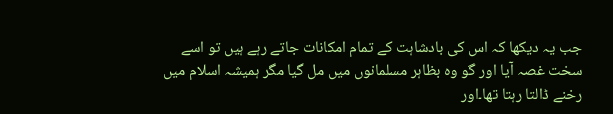جب یہ دیکھا کہ اس کی بادشاہت کے تمام امکانات جاتے رہے ہیں تو اسے سخت غصہ آیا اور گو وہ بظاہر مسلمانوں میں مل گیا مگر ہمیشہ اسلام میں رخنے ڈالتا رہتا تھا۔اور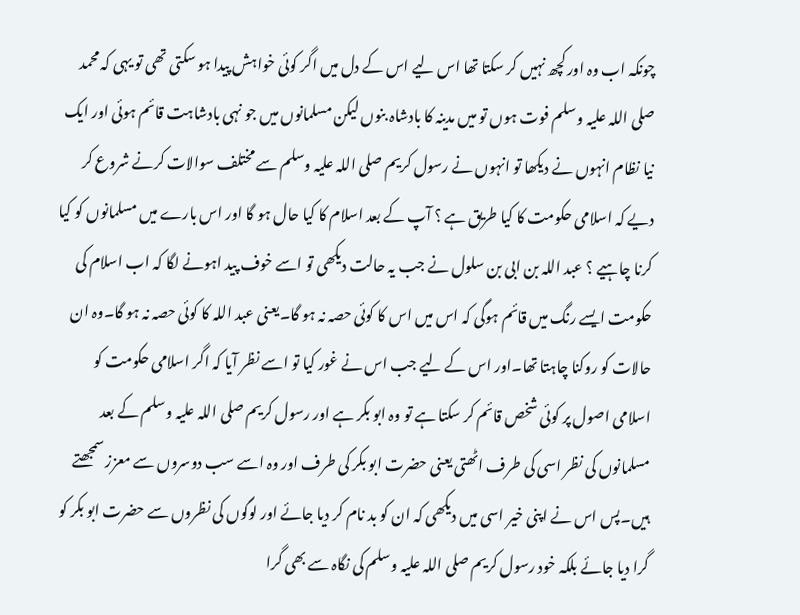چونکہ اب وہ اور کچھ نہیں کر سکتا تھا اس لیے اس کے دل میں اگر کوئی خواہش پیدا ہو سکتی تھی تو یہی کہ محمد صلی اللہ علیہ وسلم فوت ہوں تو میں مدینہ کا بادشاہ بنوں لیکن مسلمانوں میں جو نہی بادشاہت قائم ہوئی اور ایک نیا نظام انہوں نے دیکھا تو انہوں نے رسول کریم صلی اللہ علیہ وسلم سے مختلف سوالات کرنے شروع کر دیے کہ اسلامی حکومت کا کیا طریق ہے ؟ آپ کے بعد اسلام کا کیا حال ہو گا اور اس بارے میں مسلمانوں کو کیا کرنا چاہیے ؟ عبد اللہ بن ابی بن سلول نے جب یہ حالت دیکھی تو اسے خوف پید اہونے لگا کہ اب اسلام کی حکومت ایسے رنگ میں قائم ہوگی کہ اس میں اس کا کوئی حصہ نہ ہو گا۔یعنی عبد اللہ کا کوئی حصہ نہ ہو گا۔وہ ان حالات کو روکنا چاہتا تھا۔اور اس کے لیے جب اس نے غور کیا تو اسے نظر آیا کہ اگر اسلامی حکومت کو اسلامی اصول پر کوئی شخص قائم کر سکتا ہے تو وہ ابو بکر ہے اور رسول کریم صلی اللہ علیہ وسلم کے بعد مسلمانوں کی نظر اسی کی طرف اٹھتی یعنی حضرت ابو بکر کی طرف اور وہ اسے سب دوسروں سے معزز سمجھتے ہیں۔پس اس نے اپنی خیر اسی میں دیکھی کہ ان کو بد نام کر دیا جائے اور لوگوں کی نظروں سے حضرت ابو بکر کو گرا دیا جائے بلکہ خود رسول کریم صلی اللہ علیہ وسلم کی نگاہ سے بھی گرا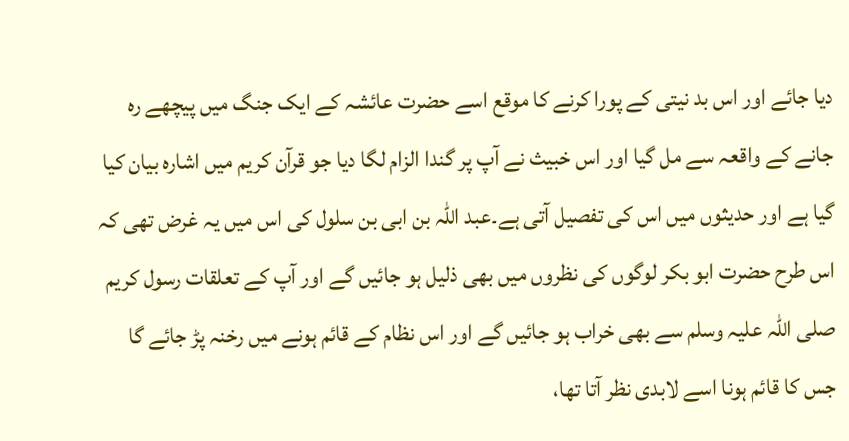دیا جائے اور اس بد نیتی کے پورا کرنے کا موقع اسے حضرت عائشہ کے ایک جنگ میں پیچھے رہ جانے کے واقعہ سے مل گیا اور اس خبیث نے آپ پر گندا الزام لگا دیا جو قرآن کریم میں اشارہ بیان کیا گیا ہے اور حدیثوں میں اس کی تفصیل آتی ہے۔عبد اللہ بن ابی بن سلول کی اس میں یہ غرض تھی کہ اس طرح حضرت ابو بکر لوگوں کی نظروں میں بھی ذلیل ہو جائیں گے اور آپ کے تعلقات رسول کریم صلی اللہ علیہ وسلم سے بھی خراب ہو جائیں گے اور اس نظام کے قائم ہونے میں رخنہ پڑ جائے گا جس کا قائم ہونا اسے لابدی نظر آتا تھا،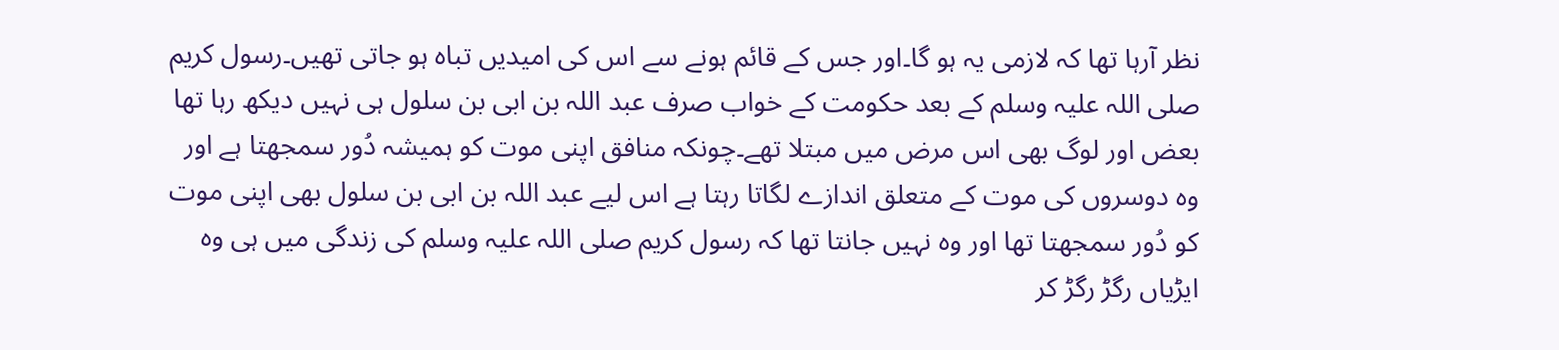نظر آرہا تھا کہ لازمی یہ ہو گا۔اور جس کے قائم ہونے سے اس کی امیدیں تباہ ہو جاتی تھیں۔رسول کریم صلی اللہ علیہ وسلم کے بعد حکومت کے خواب صرف عبد اللہ بن ابی بن سلول ہی نہیں دیکھ رہا تھا بعض اور لوگ بھی اس مرض میں مبتلا تھے۔چونکہ منافق اپنی موت کو ہمیشہ دُور سمجھتا ہے اور وہ دوسروں کی موت کے متعلق اندازے لگاتا رہتا ہے اس لیے عبد اللہ بن ابی بن سلول بھی اپنی موت کو دُور سمجھتا تھا اور وہ نہیں جانتا تھا کہ رسول کریم صلی اللہ علیہ وسلم کی زندگی میں ہی وہ ایڑیاں رگڑ رگڑ کر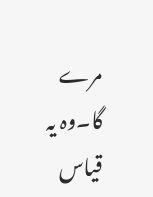مرے گا۔وہ یہ قیاس